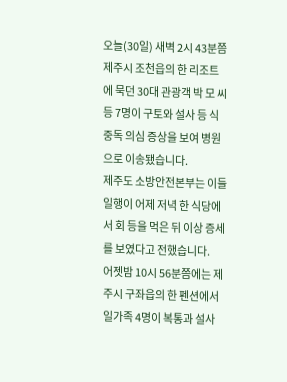오늘(30일) 새벽 2시 43분쯤 제주시 조천읍의 한 리조트에 묵던 30대 관광객 박 모 씨 등 7명이 구토와 설사 등 식중독 의심 증상을 보여 병원으로 이송됐습니다.
제주도 소방안전본부는 이들 일행이 어제 저녁 한 식당에서 회 등을 먹은 뒤 이상 증세를 보였다고 전했습니다.
어젯밤 10시 56분쯤에는 제주시 구좌읍의 한 펜션에서 일가족 4명이 복통과 설사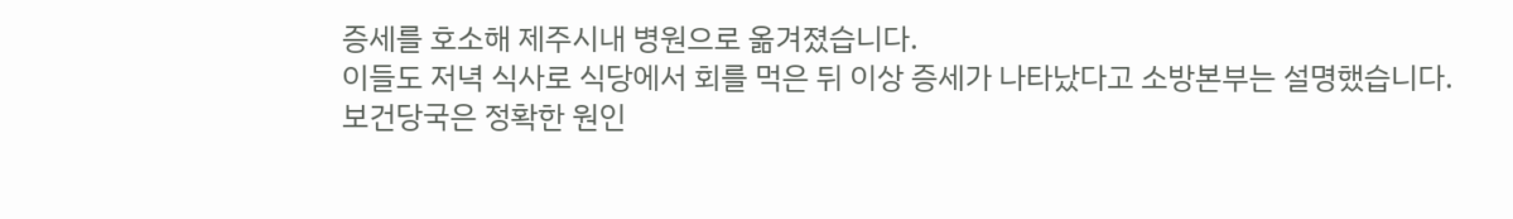증세를 호소해 제주시내 병원으로 옮겨졌습니다.
이들도 저녁 식사로 식당에서 회를 먹은 뒤 이상 증세가 나타났다고 소방본부는 설명했습니다.
보건당국은 정확한 원인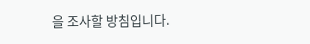을 조사할 방침입니다.